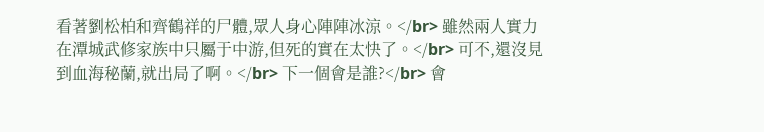看著劉松柏和齊鶴祥的尸體,眾人身心陣陣冰涼。</br> 雖然兩人實力在潭城武修家族中只屬于中游,但死的實在太快了。</br> 可不,還沒見到血海秘蘭,就出局了啊。</br> 下一個會是誰?</br> 會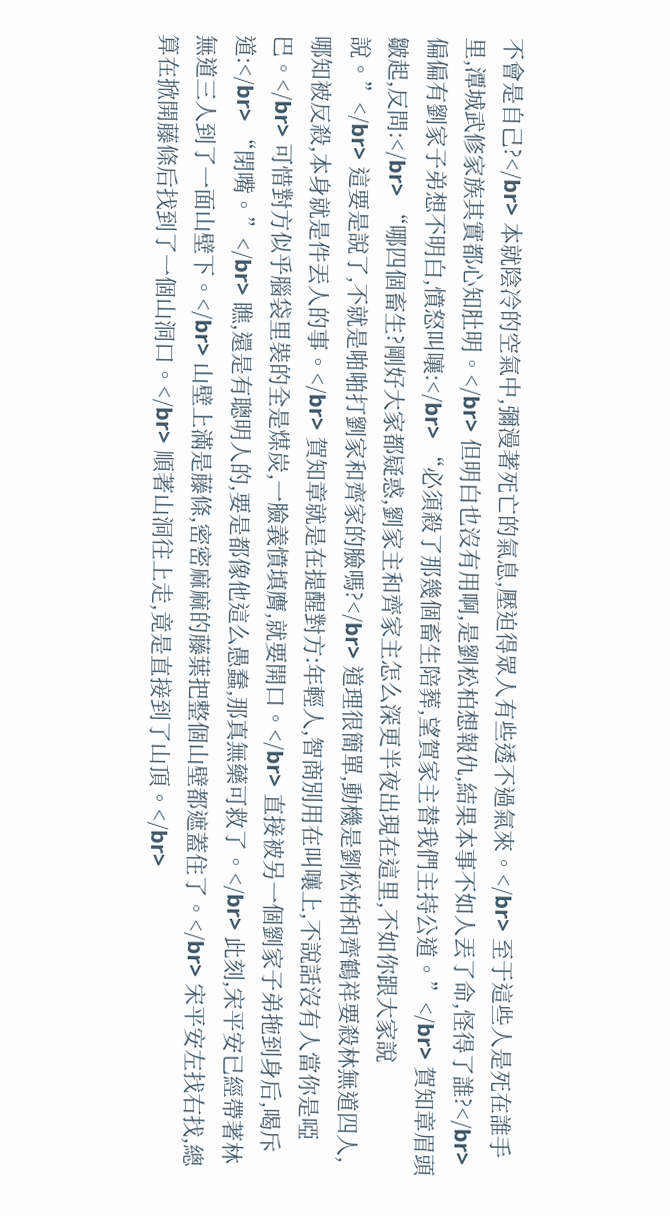不會是自己?</br> 本就陰冷的空氣中,彌漫著死亡的氣息,壓迫得眾人有些透不過氣來。</br> 至于這些人是死在誰手里,潭城武修家族其實都心知肚明。</br> 但明白也沒有用啊,是劉松柏想報仇,結果本事不如人丟了命,怪得了誰?</br> 偏偏有劉家子弟想不明白,憤怒叫嚷:</br> “必須殺了那幾個畜生陪葬,望賀家主替我們主持公道。”</br> 賀知章眉頭皺起,反問:</br> “哪四個畜生?剛好大家都疑惑,劉家主和齊家主怎么深更半夜出現在這里,不如你跟大家說說。”</br> 這要是說了,不就是啪啪打劉家和齊家的臉嗎?</br> 道理很簡單,動機是劉松柏和齊鶴祥要殺林無道四人,哪知被反殺,本身就是件丟人的事。</br> 賀知章就是在提醒對方:年輕人,智商別用在叫嚷上,不說話沒有人當你是啞巴。</br> 可惜對方似乎腦袋里裝的全是煤炭,一臉義憤填膺,就要開口。</br> 直接被另一個劉家子弟拖到身后,喝斥道:</br> “閉嘴。”</br> 瞧,還是有聰明人的,要是都像他這么愚蠢,那真無藥可救了。</br> 此刻,宋平安已經帶著林無道三人到了一面山壁下。</br> 山壁上滿是藤條,密密麻麻的藤葉把整個山壁都遮蓋住了。</br> 宋平安左找右找,總算在掀開藤條后找到了一個山洞口。</br> 順著山洞往上走,竟是直接到了山頂。</br>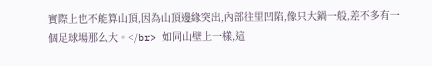實際上也不能算山頂,因為山頂邊緣突出,內部往里凹陷,像只大鍋一般,差不多有一個足球場那么大。</br> 如同山壁上一樣,這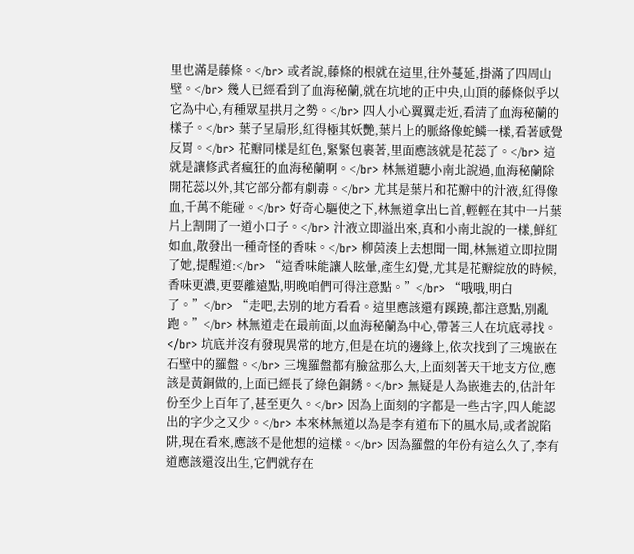里也滿是藤條。</br> 或者說,藤條的根就在這里,往外蔓延,掛滿了四周山壁。</br> 幾人已經看到了血海秘蘭,就在坑地的正中央,山頂的藤條似乎以它為中心,有種眾星拱月之勢。</br> 四人小心翼翼走近,看清了血海秘蘭的樣子。</br> 葉子呈扇形,紅得極其妖艷,葉片上的脈絡像蛇鱗一樣,看著感覺反胃。</br> 花瓣同樣是紅色,緊緊包裹著,里面應該就是花蕊了。</br> 這就是讓修武者瘋狂的血海秘蘭啊。</br> 林無道聽小南北說過,血海秘蘭除開花蕊以外,其它部分都有劇毒。</br> 尤其是葉片和花瓣中的汁液,紅得像血,千萬不能碰。</br> 好奇心驅使之下,林無道拿出匕首,輕輕在其中一片葉片上割開了一道小口子。</br> 汁液立即溢出來,真和小南北說的一樣,鮮紅如血,散發出一種奇怪的香味。</br> 柳茵湊上去想聞一聞,林無道立即拉開了她,提醒道:</br> “這香味能讓人眩暈,產生幻覺,尤其是花瓣綻放的時候,香味更濃,更要離遠點,明晚咱們可得注意點。”</br> “哦哦,明白了。”</br> “走吧,去別的地方看看。這里應該還有蹊蹺,都注意點,別亂跑。”</br> 林無道走在最前面,以血海秘蘭為中心,帶著三人在坑底尋找。</br> 坑底并沒有發現異常的地方,但是在坑的邊緣上,依次找到了三塊嵌在石壁中的羅盤。</br> 三塊羅盤都有臉盆那么大,上面刻著天干地支方位,應該是黃銅做的,上面已經長了綠色銅銹。</br> 無疑是人為嵌進去的,估計年份至少上百年了,甚至更久。</br> 因為上面刻的字都是一些古字,四人能認出的字少之又少。</br> 本來林無道以為是李有道布下的風水局,或者說陷阱,現在看來,應該不是他想的這樣。</br> 因為羅盤的年份有這么久了,李有道應該還沒出生,它們就存在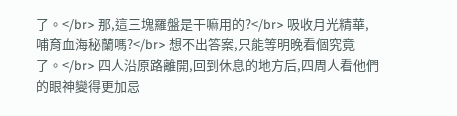了。</br> 那,這三塊羅盤是干嘛用的?</br> 吸收月光精華,哺育血海秘蘭嗎?</br> 想不出答案,只能等明晚看個究竟了。</br> 四人沿原路離開,回到休息的地方后,四周人看他們的眼神變得更加忌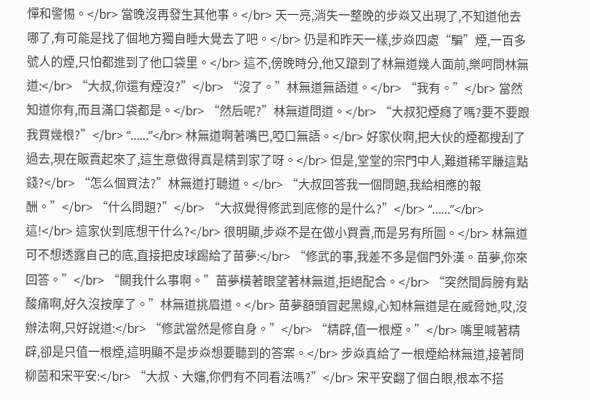憚和警惕。</br> 當晚沒再發生其他事。</br> 天一亮,消失一整晚的步焱又出現了,不知道他去哪了,有可能是找了個地方獨自睡大覺去了吧。</br> 仍是和昨天一樣,步焱四處“騙”煙,一百多號人的煙,只怕都進到了他口袋里。</br> 這不,傍晚時分,他又躥到了林無道幾人面前,樂呵問林無道:</br> “大叔,你還有煙沒?”</br> “沒了。”林無道無語道。</br> “我有。”</br> 當然知道你有,而且滿口袋都是。</br> “然后呢?”林無道問道。</br> “大叔犯煙癮了嗎?要不要跟我買幾根?”</br> “……”</br> 林無道啊著嘴巴,啞口無語。</br> 好家伙啊,把大伙的煙都搜刮了過去,現在販賣起來了,這生意做得真是精到家了呀。</br> 但是,堂堂的宗門中人,難道稀罕賺這點錢?</br> “怎么個買法?”林無道打聽道。</br> “大叔回答我一個問題,我給相應的報酬。”</br> “什么問題?”</br> “大叔覺得修武到底修的是什么?”</br> “……”</br> 這!</br> 這家伙到底想干什么?</br> 很明顯,步焱不是在做小買賣,而是另有所圖。</br> 林無道可不想透露自己的底,直接把皮球踢給了苗夢:</br> “修武的事,我差不多是個門外漢。苗夢,你來回答。”</br> “關我什么事啊。”苗夢橫著眼望著林無道,拒絕配合。</br> “突然間肩膀有點酸痛啊,好久沒按摩了。”林無道挑眉道。</br> 苗夢額頭冒起黑線,心知林無道是在威脅她,哎,沒辦法啊,只好說道:</br> “修武當然是修自身。”</br> “精辟,值一根煙。”</br> 嘴里喊著精辟,卻是只值一根煙,這明顯不是步焱想要聽到的答案。</br> 步焱真給了一根煙給林無道,接著問柳茵和宋平安:</br> “大叔、大嬸,你們有不同看法嗎?”</br> 宋平安翻了個白眼,根本不搭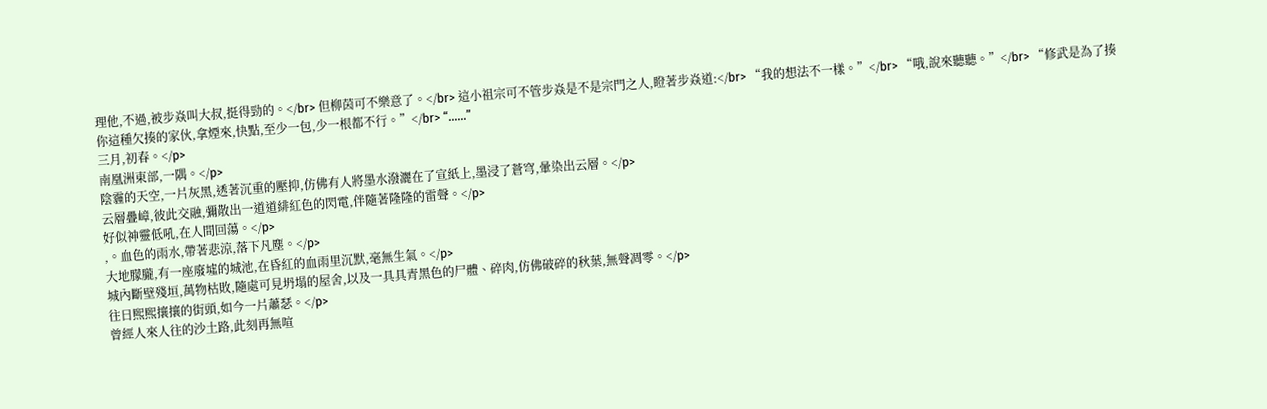理他,不過,被步焱叫大叔,挺得勁的。</br> 但柳茵可不樂意了。</br> 這小祖宗可不管步焱是不是宗門之人,瞪著步焱道:</br> “我的想法不一樣。”</br> “哦,說來聽聽。”</br> “修武是為了揍你這種欠揍的家伙,拿煙來,快點,至少一包,少一根都不行。”</br> “……”
三月,初春。</p>
南凰洲東部,一隅。</p>
陰霾的天空,一片灰黑,透著沉重的壓抑,仿佛有人將墨水潑灑在了宣紙上,墨浸了蒼穹,暈染出云層。</p>
云層疊嶂,彼此交融,彌散出一道道緋紅色的閃電,伴隨著隆隆的雷聲。</p>
好似神靈低吼,在人間回蕩。</p>
,。血色的雨水,帶著悲涼,落下凡塵。</p>
大地朦朧,有一座廢墟的城池,在昏紅的血雨里沉默,毫無生氣。</p>
城內斷壁殘垣,萬物枯敗,隨處可見坍塌的屋舍,以及一具具青黑色的尸體、碎肉,仿佛破碎的秋葉,無聲凋零。</p>
往日熙熙攘攘的街頭,如今一片蕭瑟。</p>
曾經人來人往的沙土路,此刻再無喧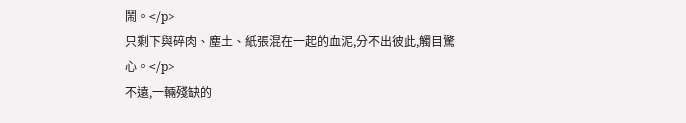鬧。</p>
只剩下與碎肉、塵土、紙張混在一起的血泥,分不出彼此,觸目驚心。</p>
不遠,一輛殘缺的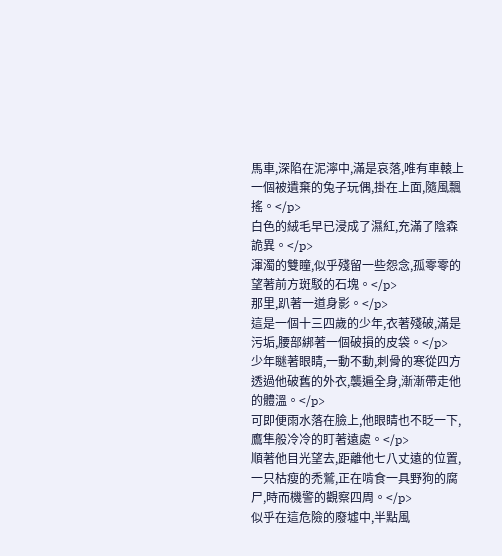馬車,深陷在泥濘中,滿是哀落,唯有車轅上一個被遺棄的兔子玩偶,掛在上面,隨風飄搖。</p>
白色的絨毛早已浸成了濕紅,充滿了陰森詭異。</p>
渾濁的雙瞳,似乎殘留一些怨念,孤零零的望著前方斑駁的石塊。</p>
那里,趴著一道身影。</p>
這是一個十三四歲的少年,衣著殘破,滿是污垢,腰部綁著一個破損的皮袋。</p>
少年瞇著眼睛,一動不動,刺骨的寒從四方透過他破舊的外衣,襲遍全身,漸漸帶走他的體溫。</p>
可即便雨水落在臉上,他眼睛也不眨一下,鷹隼般冷冷的盯著遠處。</p>
順著他目光望去,距離他七八丈遠的位置,一只枯瘦的禿鷲,正在啃食一具野狗的腐尸,時而機警的觀察四周。</p>
似乎在這危險的廢墟中,半點風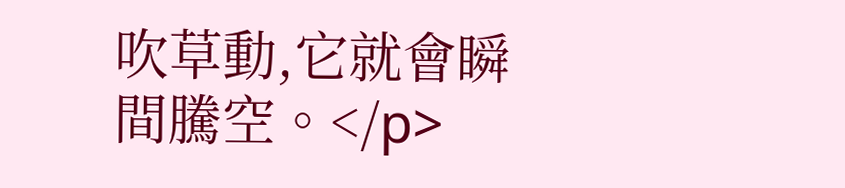吹草動,它就會瞬間騰空。</p>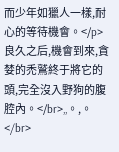而少年如獵人一樣,耐心的等待機會。</p>
良久之后,機會到來,貪婪的禿鷲終于將它的頭,完全沒入野狗的腹腔內。</br>,,。,。</br>